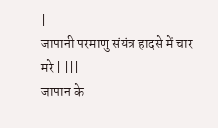|
जापानी परमाणु संयंत्र हादसे में चार मरे | |||
जापान के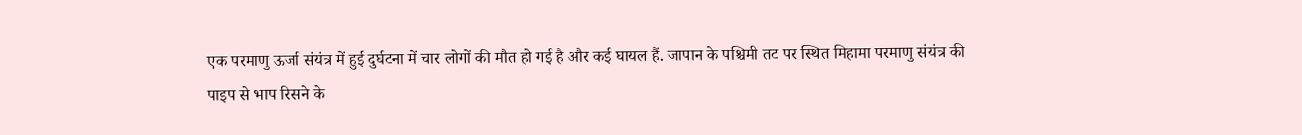एक परमाणु ऊर्जा संयंत्र में हुई दुर्घटना में चार लोगों की मौत हो गई है और कई घायल हैं. जापान के पश्चिमी तट पर स्थित मिहामा परमाणु संयंत्र की पाइप से भाप रिसने के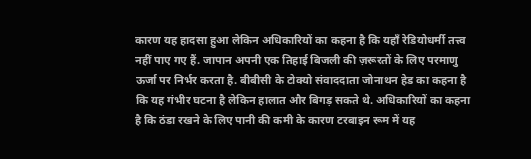कारण यह हादसा हुआ लेकिन अधिकारियों का कहना है कि यहाँ रेडियोधर्मी तत्त्व नहीं पाए गए हैं. जापान अपनी एक तिहाई बिजली की ज़रूरतों के लिए परमाणु ऊर्जा पर निर्भर करता है. बीबीसी के टोक्यो संवाददाता जोनाथन हेड का कहना है कि यह गंभीर घटना है लेकिन हालात और बिगड़ सकते थे. अधिकारियों का कहना है कि ठंडा रखने के लिए पानी की कमी के कारण टरबाइन रूम में यह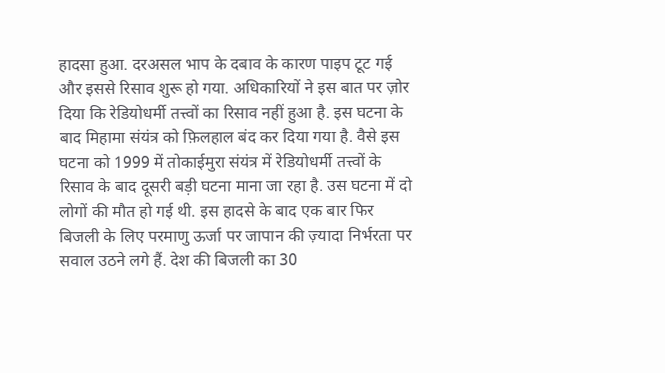हादसा हुआ. दरअसल भाप के दबाव के कारण पाइप टूट गई और इससे रिसाव शुरू हो गया. अधिकारियों ने इस बात पर ज़ोर दिया कि रेडियोधर्मी तत्त्वों का रिसाव नहीं हुआ है. इस घटना के बाद मिहामा संयंत्र को फ़िलहाल बंद कर दिया गया है. वैसे इस घटना को 1999 में तोकाईमुरा संयंत्र में रेडियोधर्मी तत्त्वों के रिसाव के बाद दूसरी बड़ी घटना माना जा रहा है. उस घटना में दो लोगों की मौत हो गई थी. इस हादसे के बाद एक बार फिर बिजली के लिए परमाणु ऊर्जा पर जापान की ज़्यादा निर्भरता पर सवाल उठने लगे हैं. देश की बिजली का 30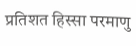प्रतिशत हिस्सा परमाणु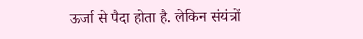ऊर्जा से पैदा होता है. लेकिन संयंत्रों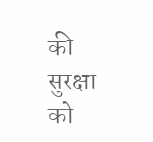की सुरक्षा को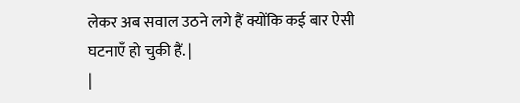लेकर अब सवाल उठने लगे हैं क्योंकि कई बार ऐसी घटनाएँ हो चुकी हैं. |
|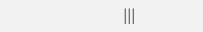|||